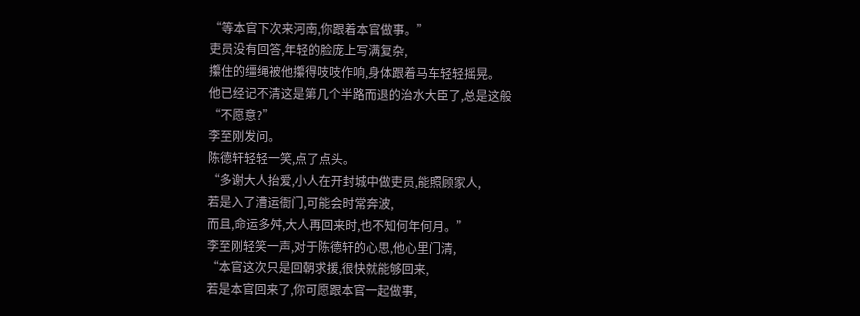“等本官下次来河南,你跟着本官做事。”
吏员没有回答,年轻的脸庞上写满复杂,
攥住的缰绳被他攥得吱吱作响,身体跟着马车轻轻摇晃。
他已经记不清这是第几个半路而退的治水大臣了,总是这般
“不愿意?”
李至刚发问。
陈德轩轻轻一笑,点了点头。
“多谢大人抬爱,小人在开封城中做吏员,能照顾家人,
若是入了漕运衙门,可能会时常奔波,
而且,命运多舛,大人再回来时,也不知何年何月。”
李至刚轻笑一声,对于陈德轩的心思,他心里门清,
“本官这次只是回朝求援,很快就能够回来,
若是本官回来了,你可愿跟本官一起做事,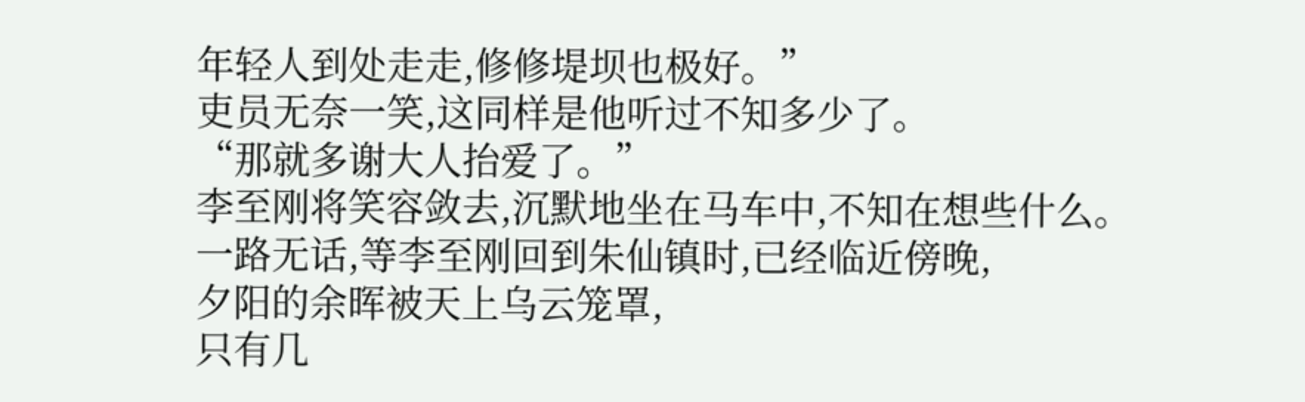年轻人到处走走,修修堤坝也极好。”
吏员无奈一笑,这同样是他听过不知多少了。
“那就多谢大人抬爱了。”
李至刚将笑容敛去,沉默地坐在马车中,不知在想些什么。
一路无话,等李至刚回到朱仙镇时,已经临近傍晚,
夕阳的余晖被天上乌云笼罩,
只有几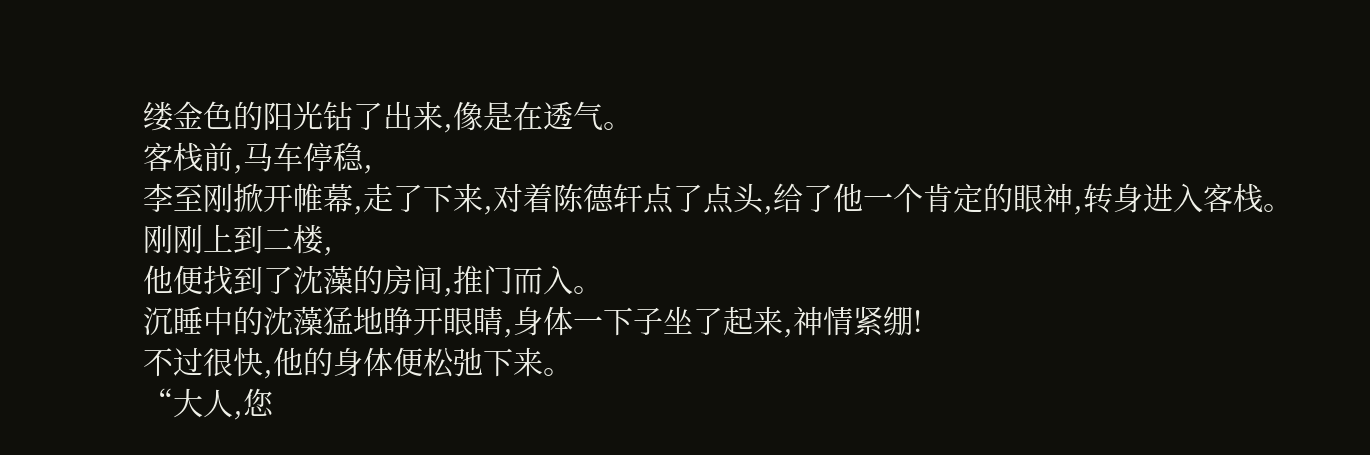缕金色的阳光钻了出来,像是在透气。
客栈前,马车停稳,
李至刚掀开帷幕,走了下来,对着陈德轩点了点头,给了他一个肯定的眼神,转身进入客栈。
刚刚上到二楼,
他便找到了沈藻的房间,推门而入。
沉睡中的沈藻猛地睁开眼睛,身体一下子坐了起来,神情紧绷!
不过很快,他的身体便松弛下来。
“大人,您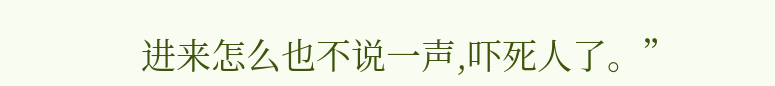进来怎么也不说一声,吓死人了。”